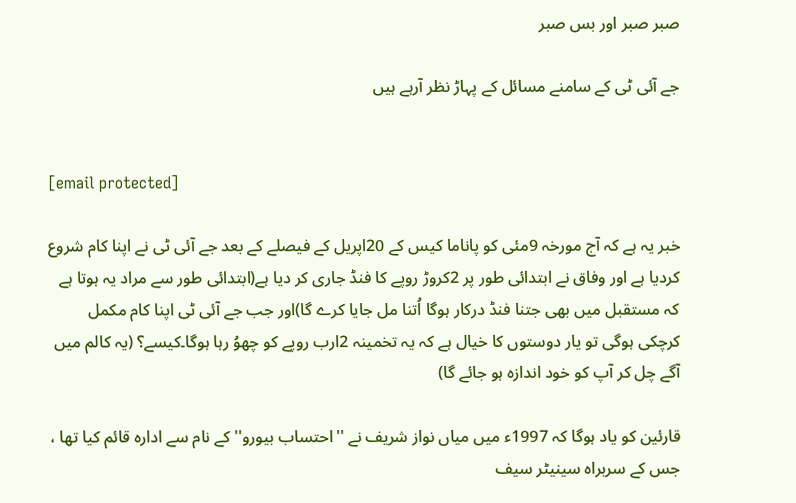صبر صبر اور بس صبر

جے آئی ٹی کے سامنے مسائل کے پہاڑ نظر آرہے ہیں


[email protected]

خبر یہ ہے کہ آج مورخہ 9مئی کو پاناما کیس کے 20اپریل کے فیصلے کے بعد جے آئی ٹی نے اپنا کام شروع کردیا ہے اور وفاق نے ابتدائی طور پر 2کروڑ روپے کا فنڈ جاری کر دیا ہے(ابتدائی طور سے مراد یہ ہوتا ہے کہ مستقبل میں بھی جتنا فنڈ درکار ہوگا اُتنا مل جایا کرے گا)اور جب جے آئی ٹی اپنا کام مکمل کرچکی ہوگی تو یار دوستوں کا خیال ہے کہ یہ تخمینہ 2ارب روپے کو چھوُ رہا ہوگا۔کیسے؟ (یہ کالم میں آگے چل کر آپ کو خود اندازہ ہو جائے گا)

قارئین کو یاد ہوگا کہ 1997ء میں میاں نواز شریف نے ''احتساب بیورو'' کے نام سے ادارہ قائم کیا تھا ، جس کے سربراہ سینیٹر سیف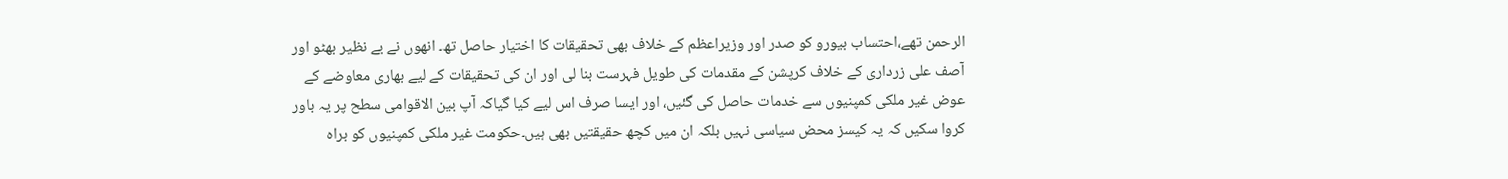الرحمن تھے،احتساب بیورو کو صدر اور وزیراعظم کے خلاف بھی تحقیقات کا اختیار حاصل تھ۔ انھوں نے بے نظیر بھٹو اور آصف علی زرداری کے خلاف کرپشن کے مقدمات کی طویل فہرست بنا لی اور ان کی تحقیقات کے لیے بھاری معاوضے کے عوض غیر ملکی کمپنیوں سے خدمات حاصل کی گئیں، اور ایسا صرف اس لیے کیا گیاکہ آپ بین الاقوامی سطح پر یہ باور کروا سکیں کہ یہ کیسز محض سیاسی نہیں بلکہ ان میں کچھ حقیقتیں بھی ہیں۔حکومت غیر ملکی کمپنیوں کو براہ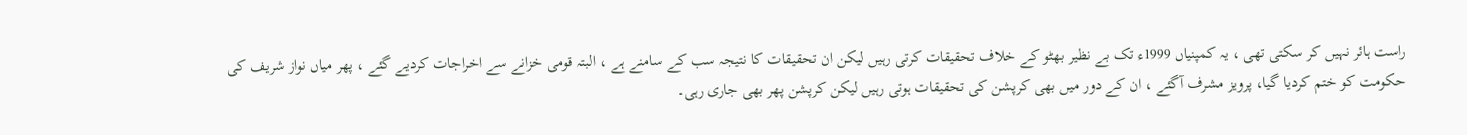راست ہائر نہیں کر سکتی تھی ، یہ کمپنیاں 1999ء تک بے نظیر بھٹو کے خلاف تحقیقات کرتی رہیں لیکن ان تحقیقات کا نتیجہ سب کے سامنے ہے ، البتہ قومی خزانے سے اخراجات کردیے گئے ، پھر میاں نواز شریف کی حکومت کو ختم کردیا گیا، پرویز مشرف آگئے ، ان کے دور میں بھی کرپشن کی تحقیقات ہوتی رہیں لیکن کرپشن پھر بھی جاری رہی۔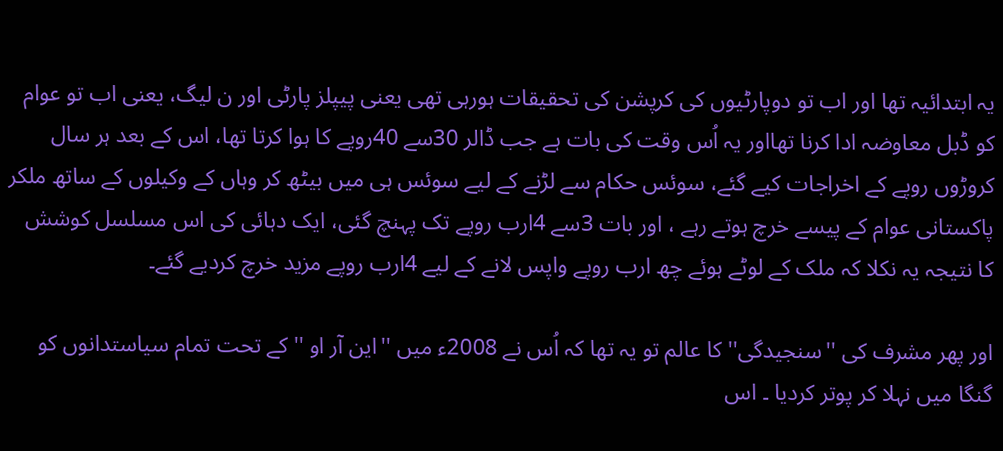یہ ابتدائیہ تھا اور اب تو دوپارٹیوں کی کرپشن کی تحقیقات ہورہی تھی یعنی پیپلز پارٹی اور ن لیگ، یعنی اب تو عوام کو ڈبل معاوضہ ادا کرنا تھااور یہ اُس وقت کی بات ہے جب ڈالر 30سے 40روپے کا ہوا کرتا تھا، اس کے بعد ہر سال کروڑوں روپے کے اخراجات کیے گئے، سوئس حکام سے لڑنے کے لیے سوئس ہی میں بیٹھ کر وہاں کے وکیلوں کے ساتھ ملکر پاکستانی عوام کے پیسے خرچ ہوتے رہے ، اور بات 3سے 4ارب روپے تک پہنچ گئی، ایک دہائی کی اس مسلسل کوشش کا نتیجہ یہ نکلا کہ ملک کے لوٹے ہوئے چھ ارب روپے واپس لانے کے لیے 4ارب روپے مزید خرچ کردیے گئے۔

اور پھر مشرف کی ''سنجیدگی'' کا عالم تو یہ تھا کہ اُس نے 2008ء میں ''این آر او '' کے تحت تمام سیاستدانوں کو گنگا میں نہلا کر پوتر کردیا ۔ اس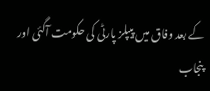کے بعد وفاق میں پیپلز پارٹی کی حکومت آگئی اور پنجاب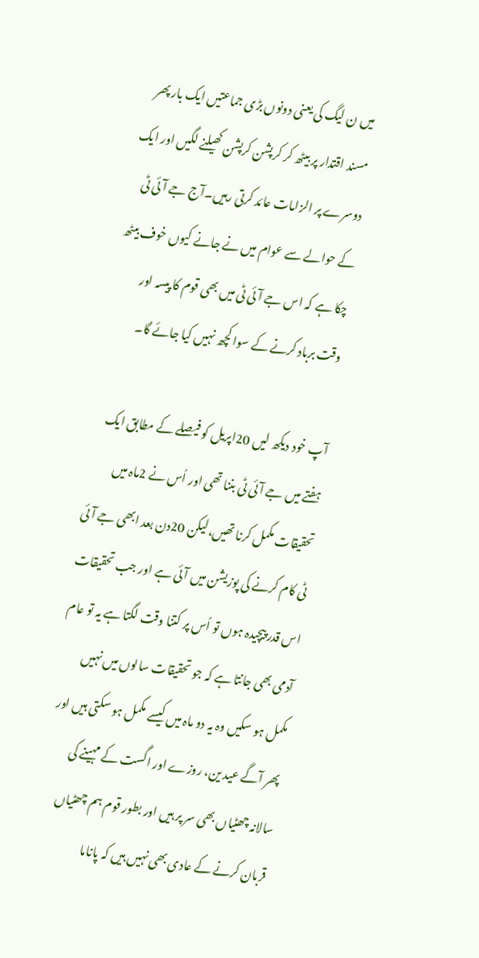میں ن لیگ کی یعنی دونوں بڑی جماعتیں ایک بار پھر مسند اقتدار پر بیٹھ کر کرپشن کرپشن کھیلنے لگیں اور ایک دوسرے پر الزامات عائد کرتی رہیں۔آج جے آئی ٹی کے حوالے سے عوام میں نے جانے کیوں خوف بیٹھ چکا ہے کہ اس جے آئی ٹی میں بھی قوم کا پیسہ اور وقت برباد کرنے کے سوا کچھ نہیں کیا جائے گا۔

آپ خود دیکھ لیں 20اپریل کو فیصلے کے مطابق ایک ہفتے میں جے آئی ٹی بننا تھی اور اُس نے 2ماہ میں تحقیقات مکمل کرنا تھیں،لیکن 20دن بعد ابھی جے آئی ٹی کام کرنے کی پوزیشن میں آئی ہے اور جب تحقیقات اس قدر پیچیدہ ہوں تو اُس پر کتنا وقت لگتا ہے یہ تو عام آدمی بھی جانتا ہے کہ جو تحقیقات سالوں میں نہیں مکمل ہو سکیں وہ یہ دو ماہ میں کیسے مکمل ہو سکتی ہیں اور پھر آگے عید ین، روزے اور اگست کے مہینے کی سالانہ چھٹیاں بھی سر پر ہیں اور بطور قوم ہم چھٹیاں قربان کرنے کے عادی بھی نہیں ہیں کہ پاناما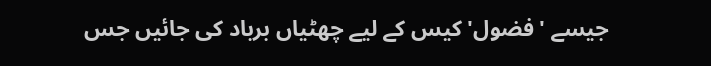جیسے 'فضول' کیس کے لیے چھٹیاں برباد کی جائیں جس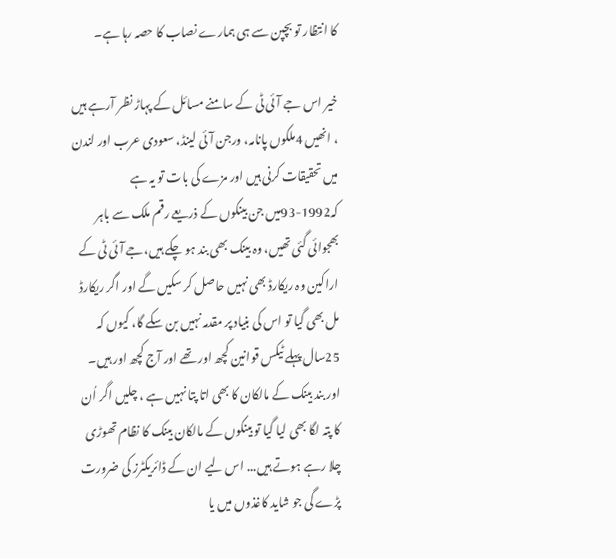کا انتظار تو بچپن سے ہی ہمارے نصاب کا حصہ رہا ہے۔

خیر اس جے آئی ٹی کے سامنے مسائل کے پہاڑ نظر آرہے ہیں ، انھیں 4ملکوں پانامہ، ورجن آئی لینڈ، سعودی عرب اور لندن میں تحقیقات کرنی ہیں اور مزے کی بات تو یہ ہے کہ1992-93میں جن بینکوں کے ذریعے رقم ملک سے باہر بھجوائی گئی تھیں، وہ بینک بھی بند ہو چکے ہیں،جے آئی ٹی کے اراکین وہ ریکارڈ بھی نہیں حاصل کر سکیں گے اور اگر ریکارڈ مل بھی گیا تو اس کی بنیاد پر مقدمہ نہیں بن سکے گا، کیوں کہ 25سال پہلے ٹیکس قوانین کچھ اور تھے اور آج کچھ اور ہیں۔ اور بند بینک کے مالکان کا بھی اتا پتا نہیں ہے ، چلیں اگر اُن کا پتہ لگا بھی لیا گیا تو بینکوں کے مالکان بینک کا نظام تھوڑی چلا رہے ہوتے ہیں... اس لیے ان کے ڈائریکٹرز کی ضرورت پڑے گی جو شاید کاغذوں میں یا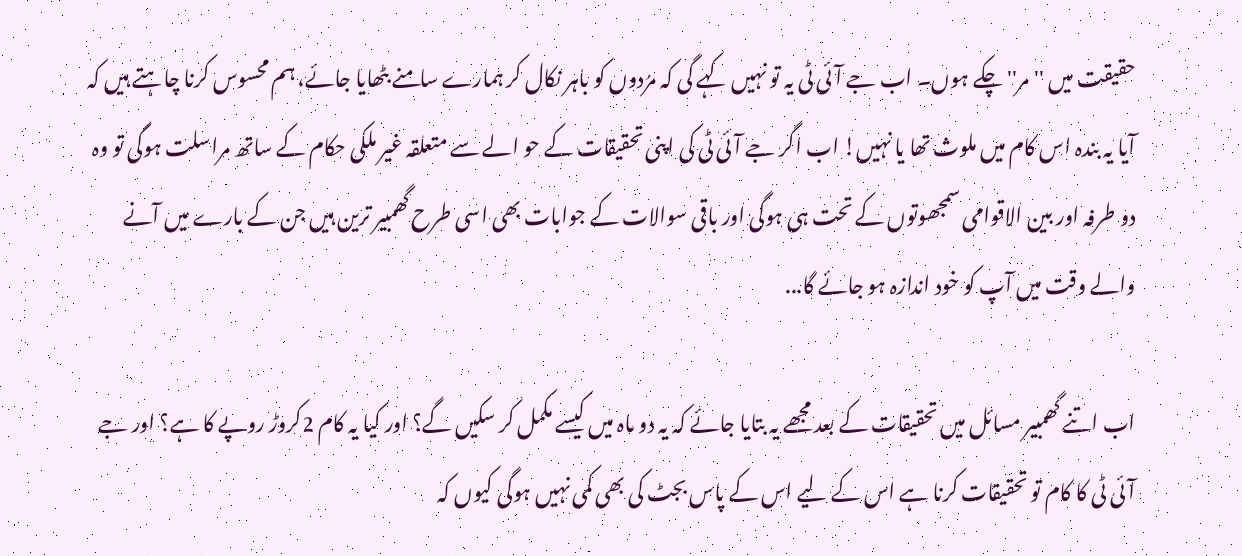حقیقت میں ''مر'' چکے ہوں۔ اب جے آئی ٹی یہ تو نہیں کہے گی کہ مرُدوں کو باہر نکال کر ہمارے سامنے بٹھایا جائے، ہم محسوس کرنا چاہتے ہیں کہ آیا یہ بندہ اس کام میں ملوث تھا یا نہیں! اب اگر جے آئی ٹی کی اپنی تحقیقات کے حو الے سے متعلقہ غیر ملکی حکام کے ساتھ مراسلت ہوگی تو وہ دو طرفہ اور بین الاقوامی سمجھوتوں کے تحت ہی ہوگی اور باقی سوالات کے جوابات بھی اسی طرح گھمبیر ترین ہیں جن کے بارے میں آنے والے وقت میں آپ کو خود اندازہ ہو جائے گا...

اب اتنے گھمبیر مسائل میں تحقیقات کے بعد مجھے یہ بتایا جائے کہ یہ دو ماہ میں کیسے مکمل کر سکیں گے؟ اور کیا یہ کام 2کروڑ روپے کا ہے؟ اور جے آئی ٹی کا کام تو تحقیقات کرنا ہے اس کے لیے اس کے پاس بجٹ کی بھی کمی نہیں ہوگی کیوں کہ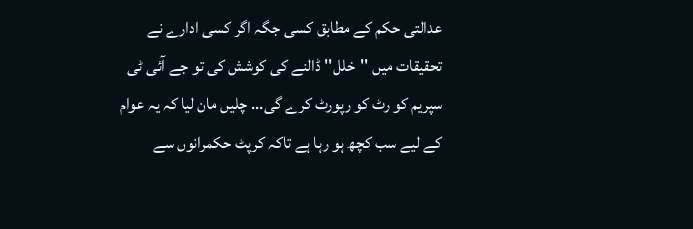عدالتی حکم کے مطابق کسی جگہ اگر کسی ادارے نے تحقیقات میں ''خلل'' ڈالنے کی کوشش کی تو جے آئی ٹی سپریم کو رٹ کو رپورٹ کرے گی... چلیں مان لیا کہ یہ عوام کے لیے سب کچھ ہو رہا ہے تاکہ کرپٹ حکمرانوں سے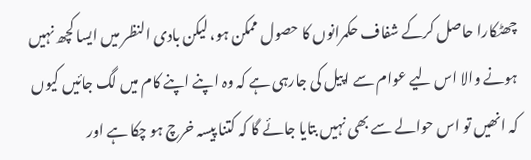چھٹکارا حاصل کرکے شفاف حکمرانوں کا حصول ممکن ہو، لیکن بادی النظر میں ایسا کچھ نہیں ہونے والا اس لیے عوام سے اپیل کی جارہی ہے کہ وہ اپنے اپنے کام میں لگ جائیں کیوں کہ انھیں تو اس حوالے سے بھی نہیں بتایا جائے گا کہ کتنا پیسہ خرچ ہو چکا ہے اور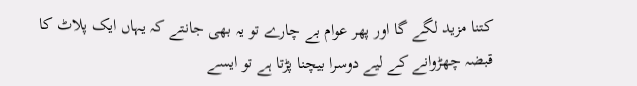کتنا مزید لگے گا اور پھر عوام بے چارے تو یہ بھی جانتے کہ یہاں ایک پلاٹ کا قبضہ چھڑوانے کے لیے دوسرا بیچنا پڑتا ہے تو ایسے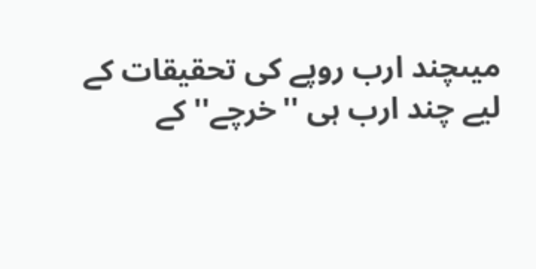میںچند ارب روپے کی تحقیقات کے لیے چند ارب ہی ''خرچے'' کے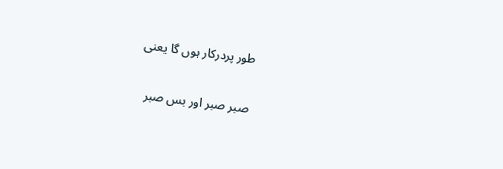طور پردرکار ہوں گا یعنی

صبر صبر اور بس صبر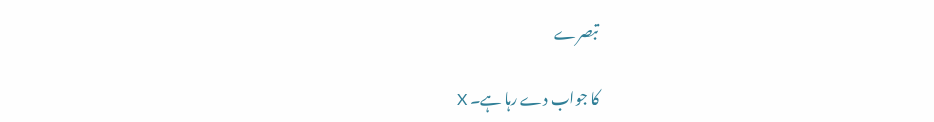تبصرے

کا جواب دے رہا ہے۔ X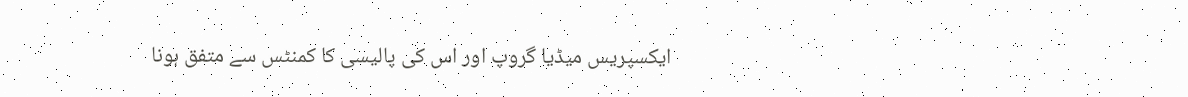ایکسپریس میڈیا گروپ اور اس کی پالیسی کا کمنٹس سے متفق ہونا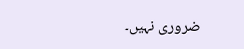ضروری نہیں۔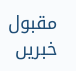مقبول خبریں